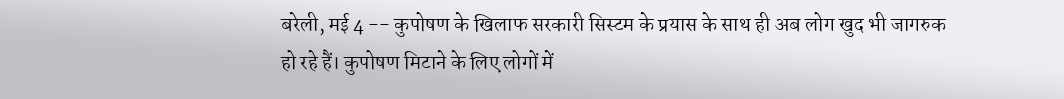बरेली, मई 4 -- कुपोषण के खिलाफ सरकारी सिस्टम के प्रयास के साथ ही अब लोग खुद भी जागरुक हो रहे हैं। कुपोषण मिटाने के लिए लोगों में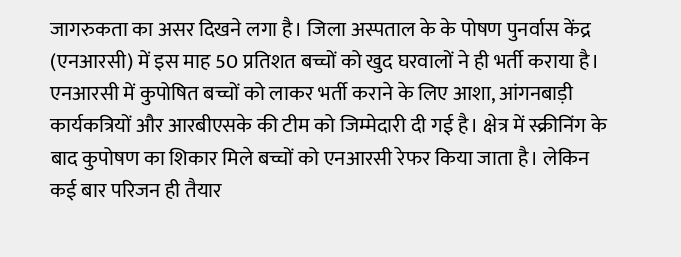जागरुकता का असर दिखने लगा है। जिला अस्पताल के के पोषण पुनर्वास केंद्र (एनआरसी) में इस माह 50 प्रतिशत बच्चों को खुद घरवालों ने ही भर्ती कराया है। एनआरसी में कुपोषित बच्चों को लाकर भर्ती कराने के लिए आशा, आंगनबाड़ी कार्यकत्रियों और आरबीएसके की टीम को जिम्मेदारी दी गई है। क्षेत्र में स्क्रीनिंग के बाद कुपोषण का शिकार मिले बच्चों को एनआरसी रेफर किया जाता है। लेकिन कई बार परिजन ही तैयार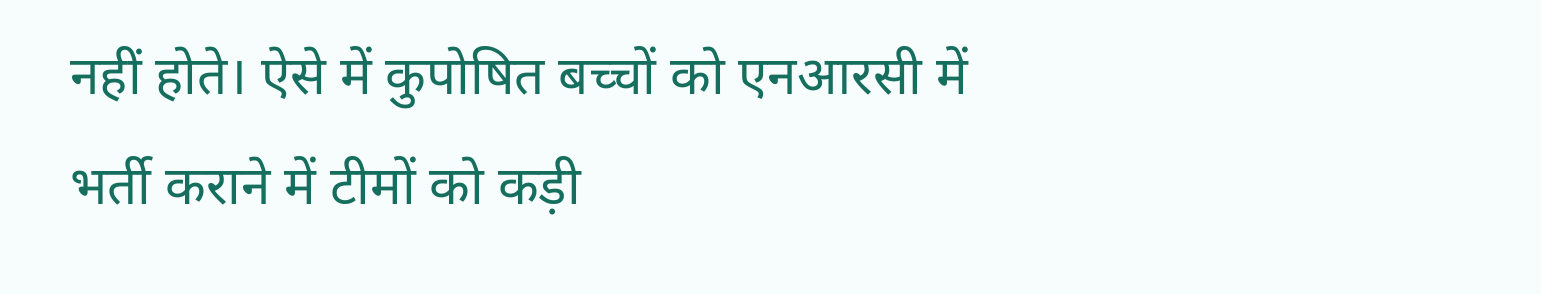नहीं होते। ऐसे में कुपोषित बच्चों को एनआरसी में भर्ती कराने में टीमों को कड़ी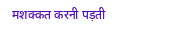मशक्कत करनी पड़ती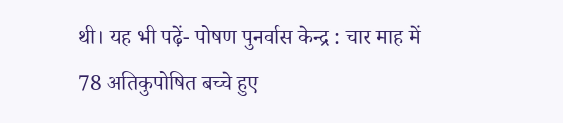थी। यह भी पढ़ें- पोषण पुनर्वास केन्द्र : चार माह में 78 अतिकुपोषित बच्चे हुए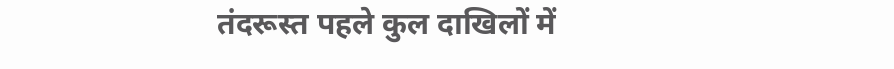तंदरूस्त पहले कुल दाखिलों में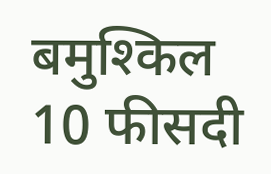बमुश्किल 10 फीसदी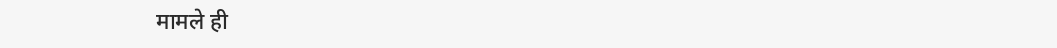मामले ही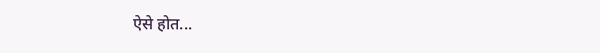ऐसे होत...